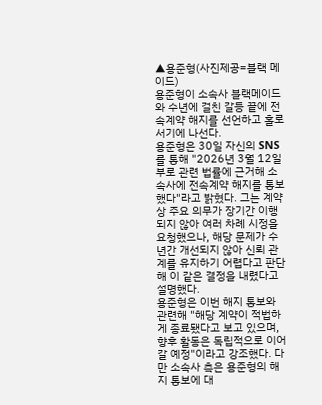▲용준형(사진제공=블랙 메이드)
용준형이 소속사 블랙메이드와 수년에 걸친 갈등 끝에 전속계약 해지를 선언하고 홀로서기에 나선다.
용준형은 30일 자신의 SNS를 통해 "2026년 3월 12일부로 관련 법률에 근거해 소속사에 전속계약 해지를 통보했다"라고 밝혔다. 그는 계약상 주요 의무가 장기간 이행되지 않아 여러 차례 시정을 요청했으나, 해당 문제가 수년간 개선되지 않아 신뢰 관계를 유지하기 어렵다고 판단해 이 같은 결정을 내렸다고 설명했다.
용준형은 이번 해지 통보와 관련해 "해당 계약이 적법하게 종료됐다고 보고 있으며, 향후 활동은 독립적으로 이어갈 예정"이라고 강조했다. 다만 소속사 측은 용준형의 해지 통보에 대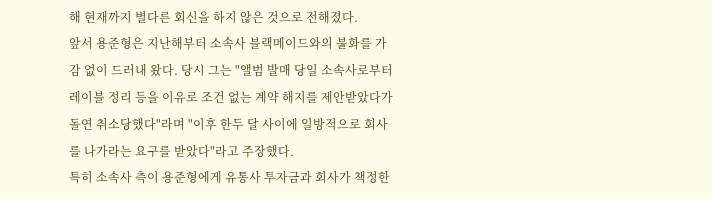해 현재까지 별다른 회신을 하지 않은 것으로 전해졌다.
앞서 용준형은 지난해부터 소속사 블랙메이드와의 불화를 가감 없이 드러내 왔다. 당시 그는 "앨범 발매 당일 소속사로부터 레이블 정리 등을 이유로 조건 없는 계약 해지를 제안받았다가 돌연 취소당했다"라며 "이후 한두 달 사이에 일방적으로 회사를 나가라는 요구를 받았다"라고 주장했다.
특히 소속사 측이 용준형에게 유통사 투자금과 회사가 책정한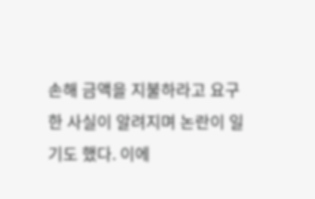손해 금액을 지불하라고 요구한 사실이 알려지며 논란이 일기도 했다. 이에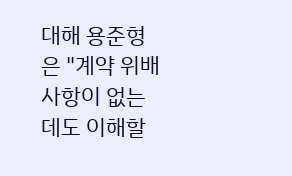대해 용준형은 "계약 위배 사항이 없는데도 이해할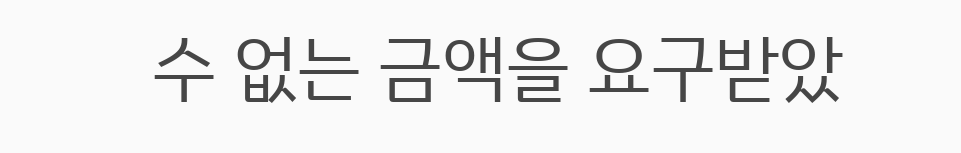수 없는 금액을 요구받았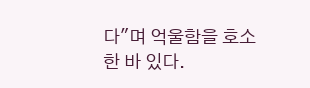다"며 억울함을 호소한 바 있다.